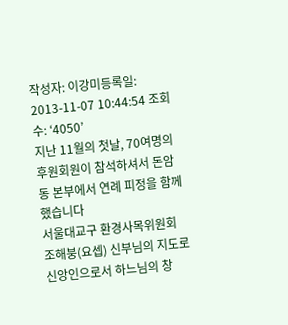작성자: 이강미등록일: 2013-11-07 10:44:54 조회 수: ‘4050’
지난 11월의 첫날, 70여명의 후원회원이 참석하셔서 돈암동 본부에서 연례 피정을 함께 했습니다
서울대교구 환경사목위원회 조해붕(요셉) 신부님의 지도로 신앙인으로서 하느님의 창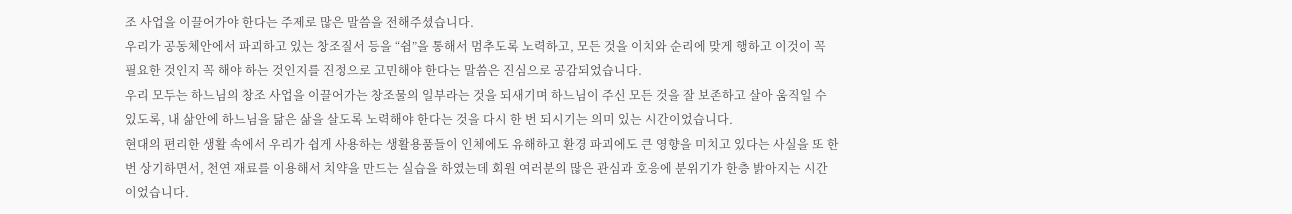조 사업을 이끌어가야 한다는 주제로 많은 말씀을 전해주셨습니다.
우리가 공동체안에서 파괴하고 있는 창조질서 등을 “쉼”을 통해서 멈추도록 노력하고, 모든 것을 이치와 순리에 맞게 행하고 이것이 꼭 필요한 것인지 꼭 해야 하는 것인지를 진정으로 고민해야 한다는 말씀은 진심으로 공감되었습니다.
우리 모두는 하느님의 창조 사업을 이끌어가는 창조물의 일부라는 것을 되새기며 하느님이 주신 모든 것을 잘 보존하고 살아 움직일 수 있도록, 내 삶안에 하느님을 닮은 삶을 살도록 노력해야 한다는 것을 다시 한 번 되시기는 의미 있는 시간이었습니다.
현대의 편리한 생활 속에서 우리가 쉽게 사용하는 생활용품들이 인체에도 유해하고 환경 파괴에도 큰 영향을 미치고 있다는 사실을 또 한번 상기하면서, 천연 재료를 이용해서 치약을 만드는 실습을 하였는데 회원 여러분의 많은 관심과 호응에 분위기가 한층 밝아지는 시간이었습니다.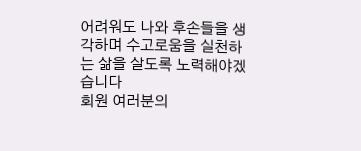어려워도 나와 후손들을 생각하며 수고로움을 실천하는 삶을 살도록 노력해야겠습니다
회원 여러분의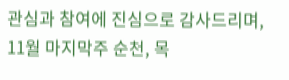관심과 참여에 진심으로 감사드리며, 11월 마지막주 순천, 목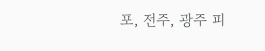포, 전주, 광주 피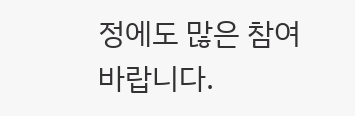정에도 많은 참여 바랍니다.